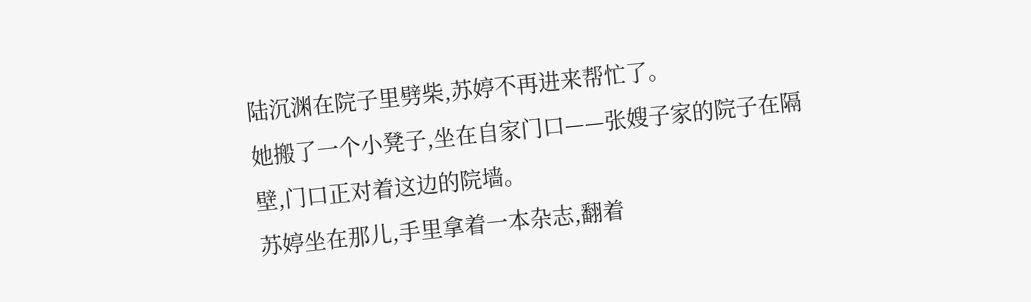陆沉渊在院子里劈柴,苏婷不再进来帮忙了。
她搬了一个小凳子,坐在自家门口——张嫂子家的院子在隔壁,门口正对着这边的院墙。
苏婷坐在那儿,手里拿着一本杂志,翻着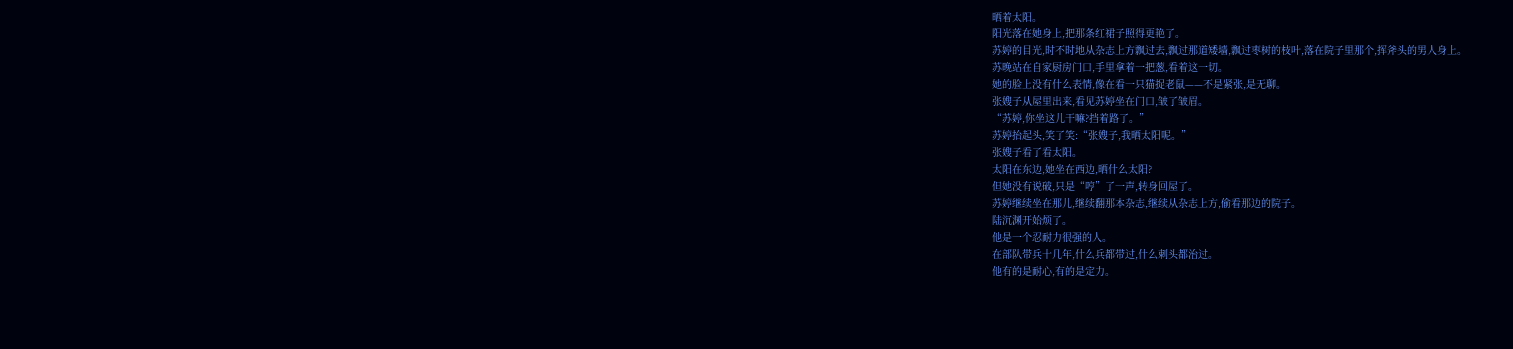晒着太阳。
阳光落在她身上,把那条红裙子照得更艳了。
苏婷的目光,时不时地从杂志上方飘过去,飘过那道矮墙,飘过枣树的枝叶,落在院子里那个,挥斧头的男人身上。
苏晚站在自家厨房门口,手里拿着一把葱,看着这一切。
她的脸上没有什么表情,像在看一只猫捉老鼠——不是紧张,是无聊。
张嫂子从屋里出来,看见苏婷坐在门口,皱了皱眉。
“苏婷,你坐这儿干嘛?挡着路了。”
苏婷抬起头,笑了笑:“张嫂子,我晒太阳呢。”
张嫂子看了看太阳。
太阳在东边,她坐在西边,晒什么太阳?
但她没有说破,只是“哼”了一声,转身回屋了。
苏婷继续坐在那儿,继续翻那本杂志,继续从杂志上方,偷看那边的院子。
陆沉渊开始烦了。
他是一个忍耐力很强的人。
在部队带兵十几年,什么兵都带过,什么刺头都治过。
他有的是耐心,有的是定力。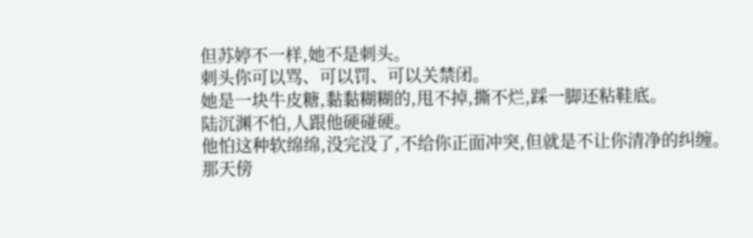但苏婷不一样,她不是刺头。
刺头你可以骂、可以罚、可以关禁闭。
她是一块牛皮糖,黏黏糊糊的,甩不掉,撕不烂,踩一脚还粘鞋底。
陆沉渊不怕,人跟他硬碰硬。
他怕这种软绵绵,没完没了,不给你正面冲突,但就是不让你清净的纠缠。
那天傍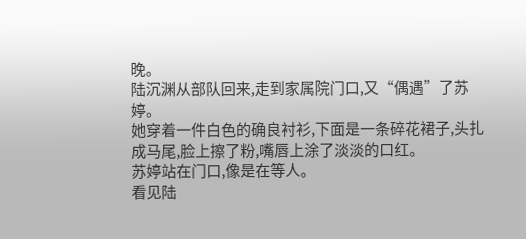晚。
陆沉渊从部队回来,走到家属院门口,又“偶遇”了苏婷。
她穿着一件白色的确良衬衫,下面是一条碎花裙子,头扎成马尾,脸上擦了粉,嘴唇上涂了淡淡的口红。
苏婷站在门口,像是在等人。
看见陆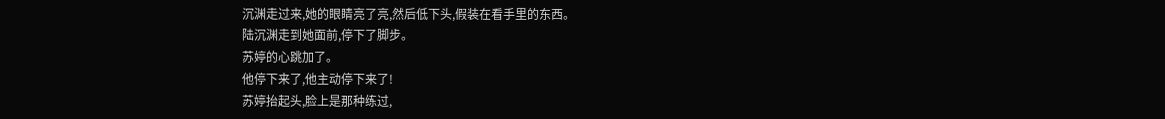沉渊走过来,她的眼睛亮了亮,然后低下头,假装在看手里的东西。
陆沉渊走到她面前,停下了脚步。
苏婷的心跳加了。
他停下来了,他主动停下来了!
苏婷抬起头,脸上是那种练过,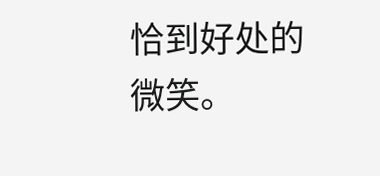恰到好处的微笑。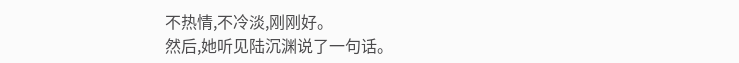不热情,不冷淡,刚刚好。
然后,她听见陆沉渊说了一句话。